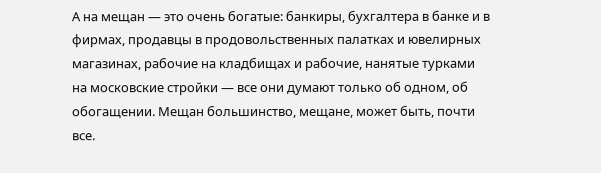А на мещан — это очень богатые: банкиры, бухгалтера в банке и в фирмах, продавцы в продовольственных палатках и ювелирных магазинах, рабочие на кладбищах и рабочие, нанятые турками на московские стройки — все они думают только об одном, об обогащении. Мещан большинство, мещане, может быть, почти все.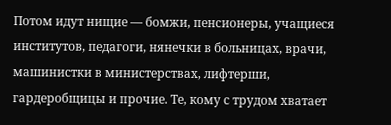Потом идут нищие — бомжи, пенсионеры, учащиеся институтов, педагоги, нянечки в больницах, врачи, машинистки в министерствах, лифтерши, гардеробщицы и прочие. Те, кому с трудом хватает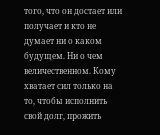того, что он достает или получает и кто не думает ни о каком будущем. Ни о чем величественном. Кому хватает сил только на то, чтобы исполнить свой долг, прожить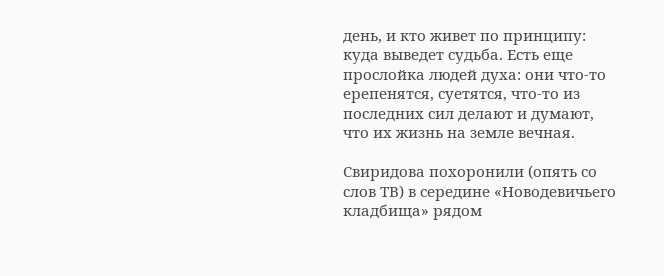день, и кто живет по принципу: куда выведет судьба. Есть еще прослойка людей духа: они что-то ерепенятся, суетятся, что-то из последних сил делают и думают, что их жизнь на земле вечная.

Свиридова похоронили (опять со слов ТВ) в середине «Новодевичьего кладбища» рядом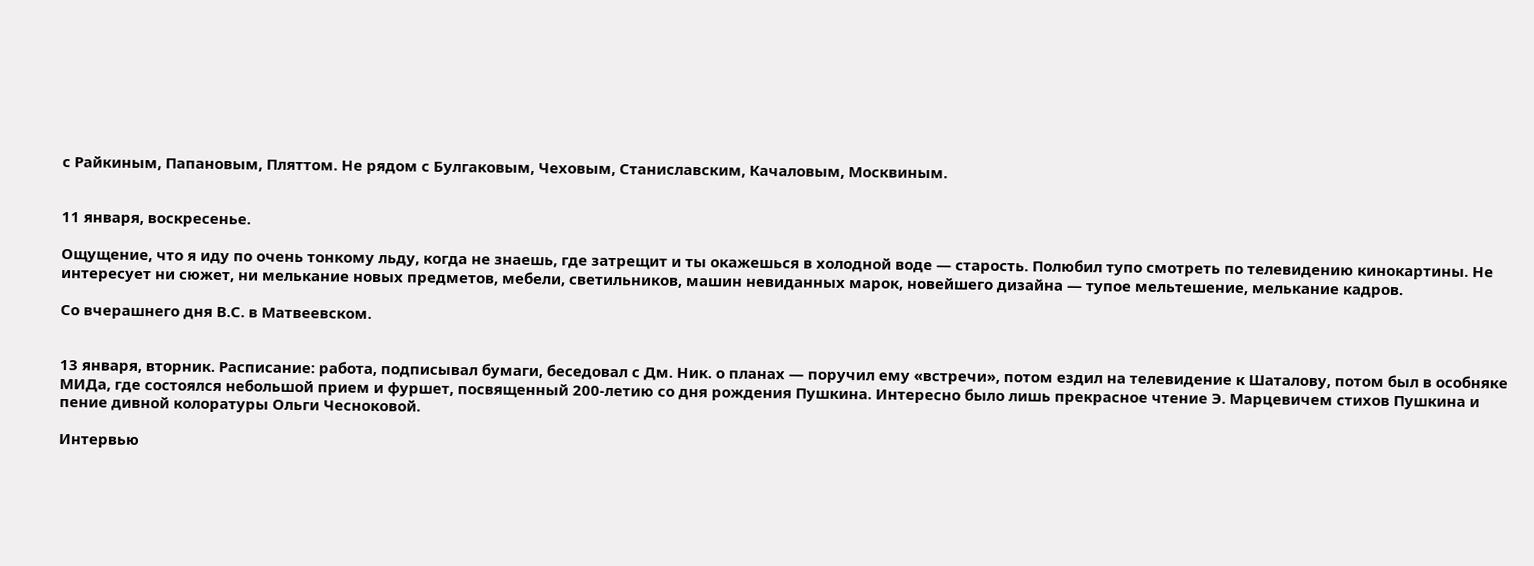с Райкиным, Папановым, Пляттом. Не рядом с Булгаковым, Чеховым, Станиславским, Качаловым, Москвиным.


11 января, воскресенье.

Ощущение, что я иду по очень тонкому льду, когда не знаешь, где затрещит и ты окажешься в холодной воде — старость. Полюбил тупо смотреть по телевидению кинокартины. Не интересует ни сюжет, ни мелькание новых предметов, мебели, светильников, машин невиданных марок, новейшего дизайна — тупое мельтешение, мелькание кадров.

Со вчерашнего дня В.С. в Матвеевском.


13 января, вторник. Расписание: работа, подписывал бумаги, беседовал с Дм. Ник. о планах — поручил ему «встречи», потом ездил на телевидение к Шаталову, потом был в особняке МИДа, где состоялся небольшой прием и фуршет, посвященный 200-летию со дня рождения Пушкина. Интересно было лишь прекрасное чтение Э. Марцевичем стихов Пушкина и пение дивной колоратуры Ольги Чесноковой.

Интервью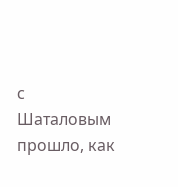с Шаталовым прошло, как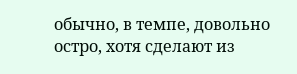обычно, в темпе, довольно остро, хотя сделают из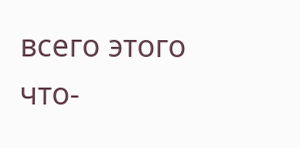всего этого что-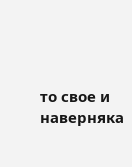то свое и наверняка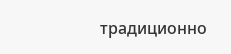традиционно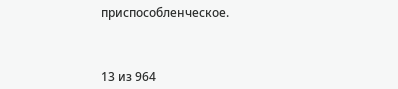приспособленческое.



13 из 964